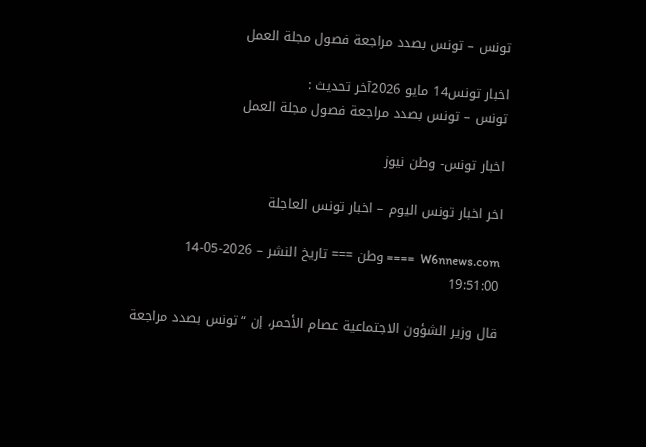تونس – تونس بصدد مراجعة فصول مجلة العمل

اخبار تونس14 مايو 2026آخر تحديث :
تونس – تونس بصدد مراجعة فصول مجلة العمل

اخبار تونس- وطن نيوز

اخر اخبار تونس اليوم – اخبار تونس العاجلة

W6nnews.com  ==== وطن === تاريخ النشر – 2026-05-14 19:51:00

قال وزير الشؤون الاجتماعية عصام الأحمر، إن “تونس بصدد مراجعة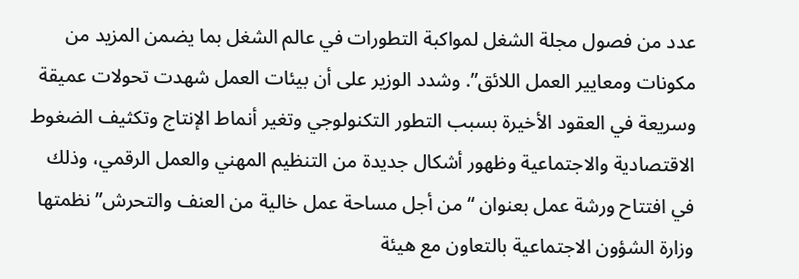عدد من فصول مجلة الشغل لمواكبة التطورات في عالم الشغل بما يضمن المزيد من مكونات ومعايير العمل اللائق”. وشدد الوزير على أن بيئات العمل شهدت تحولات عميقة وسريعة في العقود الأخيرة بسبب التطور التكنولوجي وتغير أنماط الإنتاج وتكثيف الضغوط الاقتصادية والاجتماعية وظهور أشكال جديدة من التنظيم المهني والعمل الرقمي، وذلك في افتتاح ورشة عمل بعنوان “من أجل مساحة عمل خالية من العنف والتحرش” نظمتها وزارة الشؤون الاجتماعية بالتعاون مع هيئة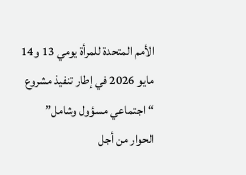الأمم المتحدة للمرأة يومي 13 و14 مايو 2026 في إطار تنفيذ مشروع “اجتماعي مسؤول وشامل” الحوار من أجل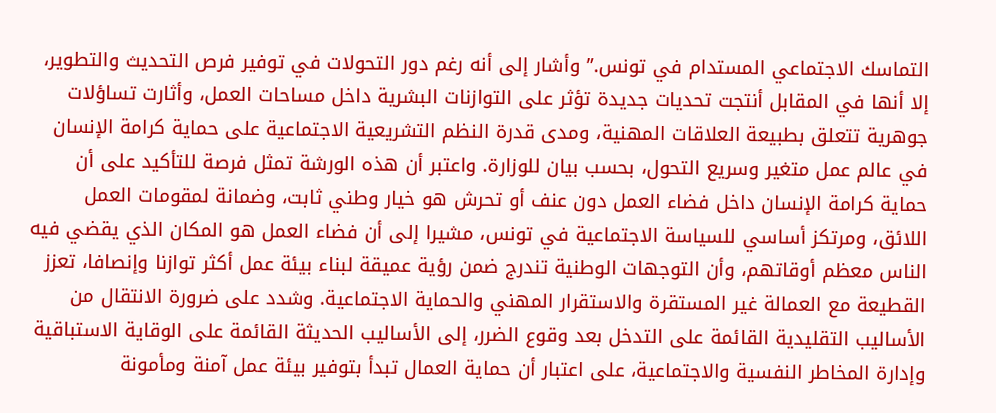التماسك الاجتماعي المستدام في تونس.” وأشار إلى أنه رغم دور التحولات في توفير فرص التحديث والتطوير، إلا أنها في المقابل أنتجت تحديات جديدة تؤثر على التوازنات البشرية داخل مساحات العمل، وأثارت تساؤلات جوهرية تتعلق بطبيعة العلاقات المهنية، ومدى قدرة النظم التشريعية الاجتماعية على حماية كرامة الإنسان في عالم عمل متغير وسريع التحول، بحسب بيان للوزارة. واعتبر أن هذه الورشة تمثل فرصة للتأكيد على أن حماية كرامة الإنسان داخل فضاء العمل دون عنف أو تحرش هو خيار وطني ثابت، وضمانة لمقومات العمل اللائق، ومرتكز أساسي للسياسة الاجتماعية في تونس، مشيرا إلى أن فضاء العمل هو المكان الذي يقضي فيه الناس معظم أوقاتهم، وأن التوجهات الوطنية تندرج ضمن رؤية عميقة لبناء بيئة عمل أكثر توازنا وإنصافا، تعزز القطيعة مع العمالة غير المستقرة والاستقرار المهني والحماية الاجتماعية. وشدد على ضرورة الانتقال من الأساليب التقليدية القائمة على التدخل بعد وقوع الضرر، إلى الأساليب الحديثة القائمة على الوقاية الاستباقية وإدارة المخاطر النفسية والاجتماعية، على اعتبار أن حماية العمال تبدأ بتوفير بيئة عمل آمنة ومأمونة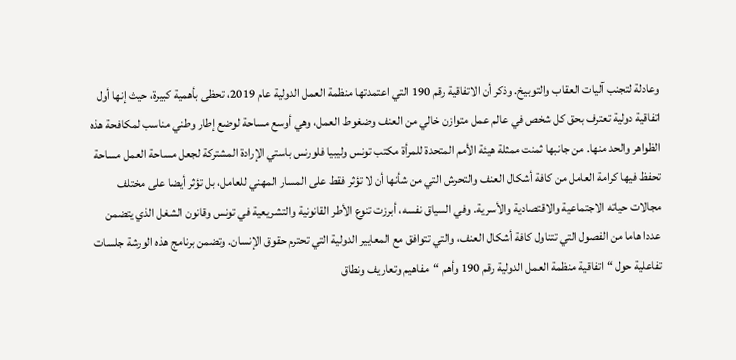وعادلة لتجنب آليات العقاب والتوبيخ. وذكر أن الاتفاقية رقم 190 التي اعتمدتها منظمة العمل الدولية عام 2019، تحظى بأهمية كبيرة، حيث إنها أول اتفاقية دولية تعترف بحق كل شخص في عالم عمل متوازن خالي من العنف وضغوط العمل، وهي أوسع مساحة لوضع إطار وطني مناسب لمكافحة هذه الظواهر والحد منها. من جانبها ثمنت ممثلة هيئة الأمم المتحدة للمرأة مكتب تونس وليبيا فلورنس باستي الإرادة المشتركة لجعل مساحة العمل مساحة تحفظ فيها كرامة العامل من كافة أشكال العنف والتحرش التي من شأنها أن لا تؤثر فقط على المسار المهني للعامل، بل تؤثر أيضا على مختلف مجالات حياته الاجتماعية والاقتصادية والأسرية. وفي السياق نفسه، أبرزت تنوع الأطر القانونية والتشريعية في تونس وقانون الشغل الذي يتضمن عددا هاما من الفصول التي تتناول كافة أشكال العنف، والتي تتوافق مع المعايير الدولية التي تحترم حقوق الإنسان. وتضمن برنامج هذه الورشة جلسات تفاعلية حول “اتفاقية منظمة العمل الدولية رقم 190 وأهم “مفاهيم وتعاريف ونطاق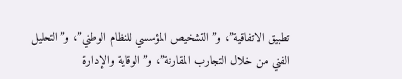تطبيق الاتفاقية”، و”التشخيص المؤسسي للنظام الوطني”، و”التحليل الفني من خلال التجارب المقارنة”، و”الوقاية والإدارة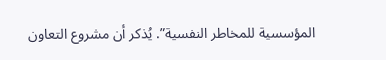المؤسسية للمخاطر النفسية”. يُذكر أن مشروع التعاون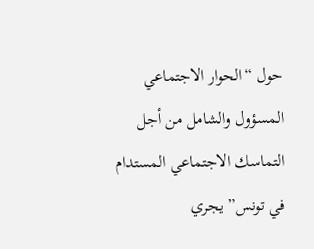حول “الحوار الاجتماعي المسؤول والشامل من أجل التماسك الاجتماعي المستدام في تونس” يجري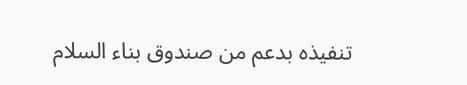تنفيذه بدعم من صندوق بناء السلام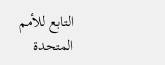التابع للأمم المتحدة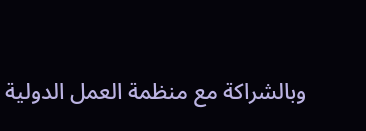وبالشراكة مع منظمة العمل الدولية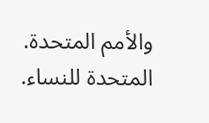والأمم المتحدة. المتحدة للنساء.